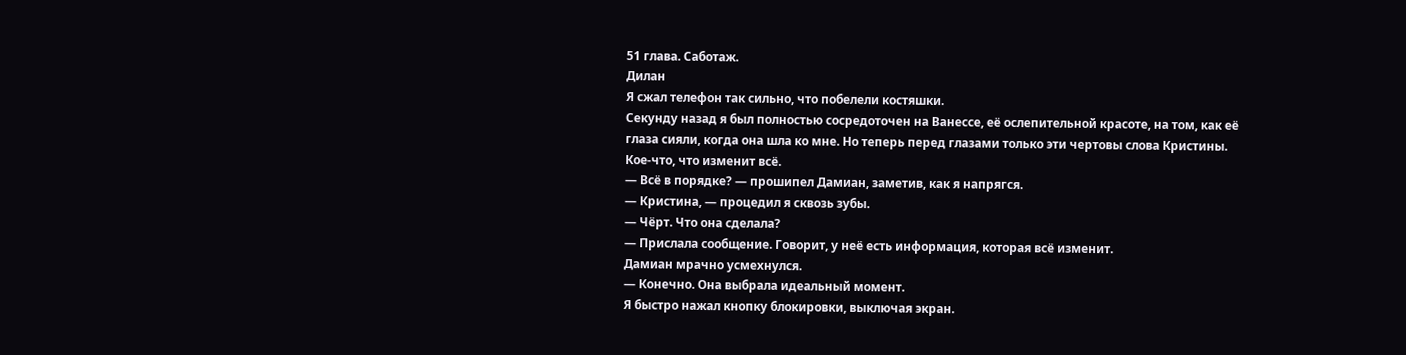51 глава. Саботаж.
Дилан
Я сжал телефон так сильно, что побелели костяшки.
Секунду назад я был полностью сосредоточен на Ванессе, её ослепительной красоте, на том, как её глаза сияли, когда она шла ко мне. Но теперь перед глазами только эти чертовы слова Кристины.
Кое-что, что изменит всё.
— Всё в порядке? — прошипел Дамиан, заметив, как я напрягся.
— Кристина, — процедил я сквозь зубы.
— Чёрт. Что она сделала?
— Прислала сообщение. Говорит, у неё есть информация, которая всё изменит.
Дамиан мрачно усмехнулся.
— Конечно. Она выбрала идеальный момент.
Я быстро нажал кнопку блокировки, выключая экран.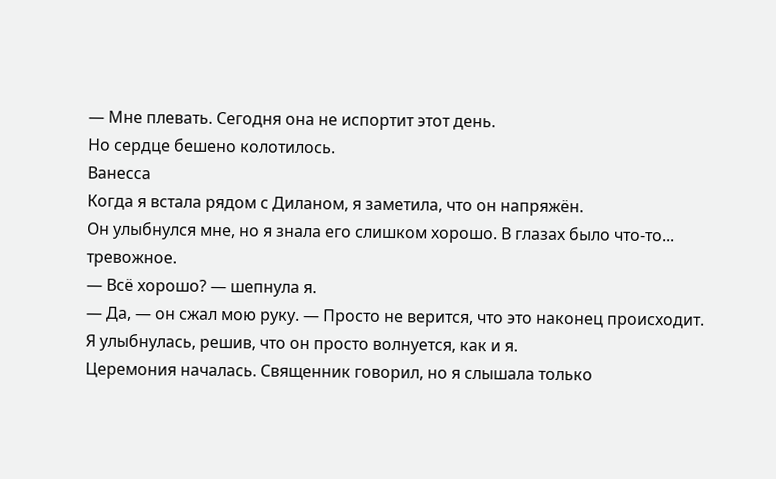— Мне плевать. Сегодня она не испортит этот день.
Но сердце бешено колотилось.
Ванесса
Когда я встала рядом с Диланом, я заметила, что он напряжён.
Он улыбнулся мне, но я знала его слишком хорошо. В глазах было что-то... тревожное.
— Всё хорошо? — шепнула я.
— Да, — он сжал мою руку. — Просто не верится, что это наконец происходит.
Я улыбнулась, решив, что он просто волнуется, как и я.
Церемония началась. Священник говорил, но я слышала только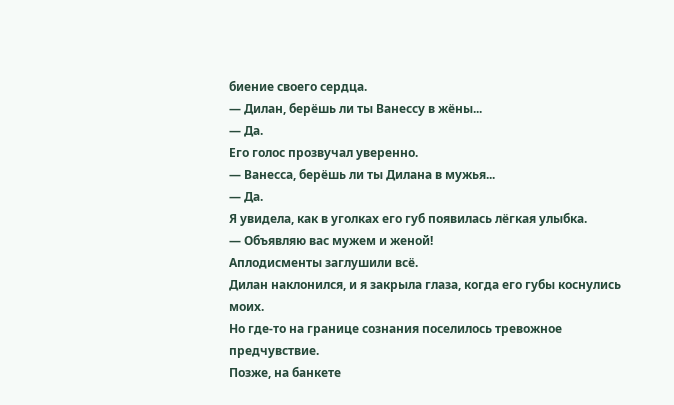биение своего сердца.
— Дилан, берёшь ли ты Ванессу в жёны...
— Да.
Его голос прозвучал уверенно.
— Ванесса, берёшь ли ты Дилана в мужья...
— Да.
Я увидела, как в уголках его губ появилась лёгкая улыбка.
— Объявляю вас мужем и женой!
Аплодисменты заглушили всё.
Дилан наклонился, и я закрыла глаза, когда его губы коснулись моих.
Но где-то на границе сознания поселилось тревожное предчувствие.
Позже, на банкете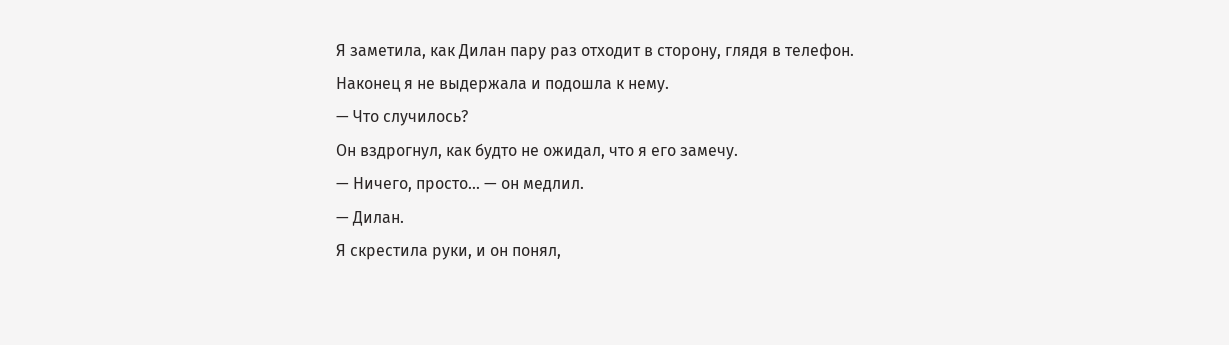Я заметила, как Дилан пару раз отходит в сторону, глядя в телефон.
Наконец я не выдержала и подошла к нему.
— Что случилось?
Он вздрогнул, как будто не ожидал, что я его замечу.
— Ничего, просто... — он медлил.
— Дилан.
Я скрестила руки, и он понял,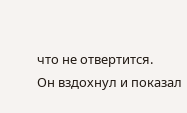что не отвертится.
Он вздохнул и показал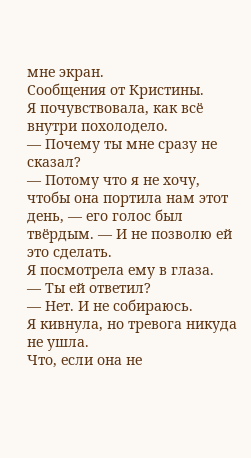мне экран.
Сообщения от Кристины.
Я почувствовала, как всё внутри похолодело.
— Почему ты мне сразу не сказал?
— Потому что я не хочу, чтобы она портила нам этот день, — его голос был твёрдым. — И не позволю ей это сделать.
Я посмотрела ему в глаза.
— Ты ей ответил?
— Нет. И не собираюсь.
Я кивнула, но тревога никуда не ушла.
Что, если она не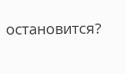остановится?